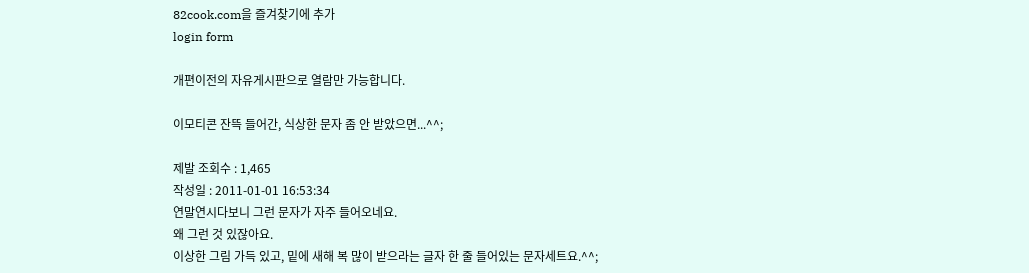82cook.com을 즐겨찾기에 추가
login form

개편이전의 자유게시판으로 열람만 가능합니다.

이모티콘 잔뜩 들어간, 식상한 문자 좀 안 받았으면...^^;

제발 조회수 : 1,465
작성일 : 2011-01-01 16:53:34
연말연시다보니 그런 문자가 자주 들어오네요.
왜 그런 것 있잖아요.
이상한 그림 가득 있고, 밑에 새해 복 많이 받으라는 글자 한 줄 들어있는 문자세트요.^^;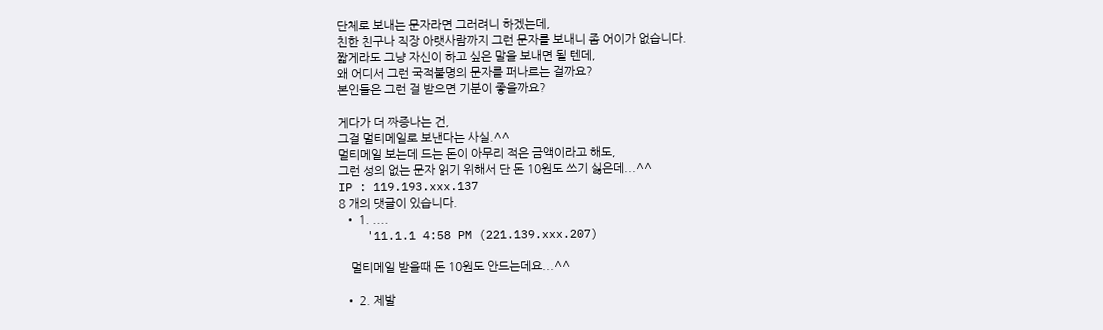단체로 보내는 문자라면 그러려니 하겠는데,
친한 친구나 직장 아랫사람까지 그런 문자를 보내니 좀 어이가 없습니다.
짧게라도 그냥 자신이 하고 싶은 말을 보내면 될 텐데,
왜 어디서 그런 국적불명의 문자를 퍼나르는 걸까요?
본인들은 그런 걸 받으면 기분이 좋을까요?

게다가 더 짜증나는 건,
그걸 멀티메일로 보낸다는 사실.^^
멀티메일 보는데 드는 돈이 아무리 적은 금액이라고 해도,
그런 성의 없는 문자 읽기 위해서 단 돈 10원도 쓰기 싫은데...^^
IP : 119.193.xxx.137
8 개의 댓글이 있습니다.
  • 1. ....
    '11.1.1 4:58 PM (221.139.xxx.207)

    멀티메일 받을때 돈 10원도 안드는데요...^^

  • 2. 제발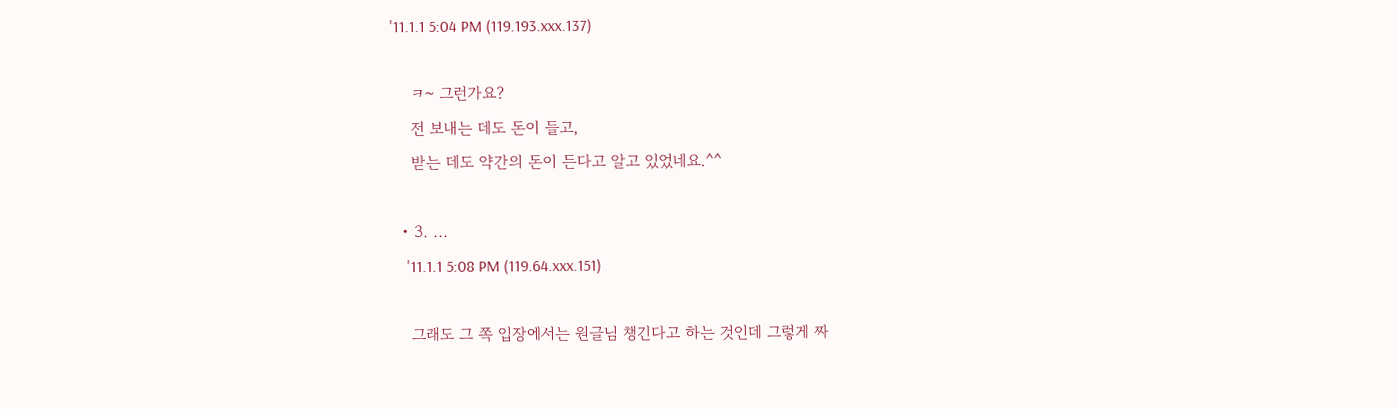'11.1.1 5:04 PM (119.193.xxx.137)

    ㅋ~ 그런가요?
    전 보내는 데도 돈이 들고,
    받는 데도 약간의 돈이 든다고 알고 있었네요.^^

  • 3. ...
    '11.1.1 5:08 PM (119.64.xxx.151)

    그래도 그 쪽 입장에서는 원글님 챙긴다고 하는 것인데 그렇게 짜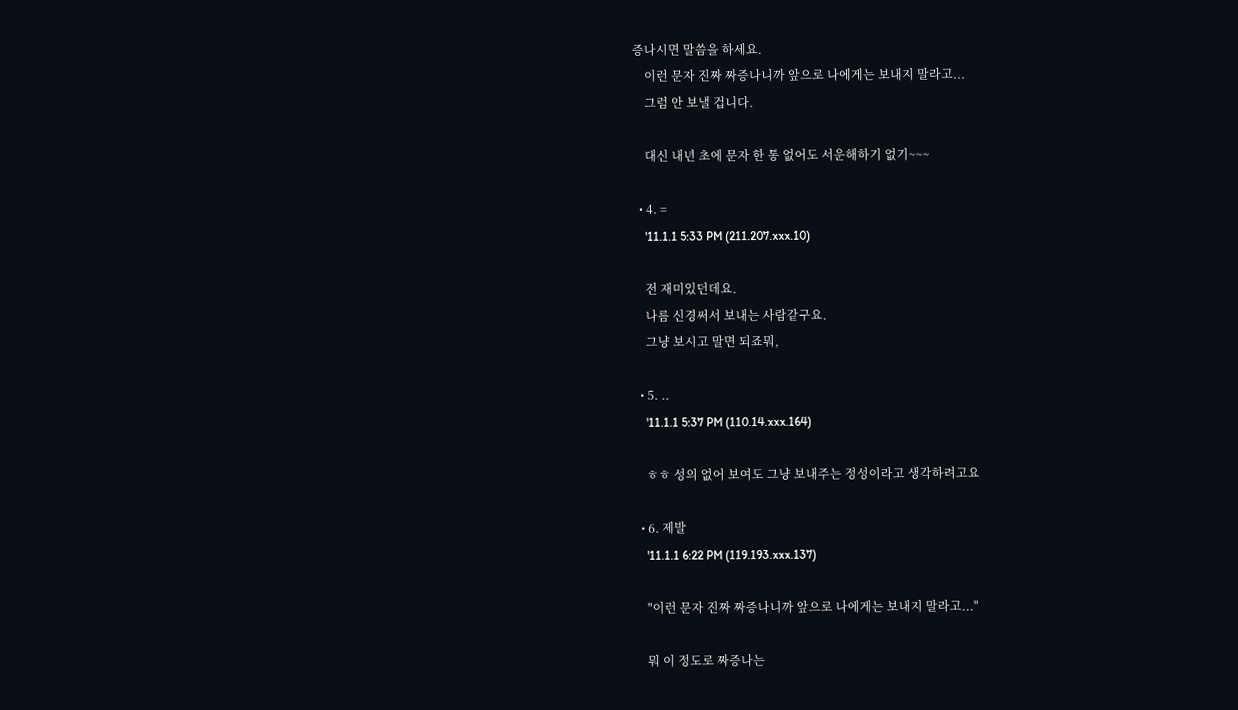증나시면 말씀을 하세요.
    이런 문자 진짜 짜증나니까 앞으로 나에게는 보내지 말라고...
    그럼 안 보낼 겁니다.

    대신 내년 초에 문자 한 통 없어도 서운해하기 없기~~~

  • 4. =
    '11.1.1 5:33 PM (211.207.xxx.10)

    전 재미있던데요.
    나름 신경써서 보내는 사람같구요.
    그냥 보시고 말면 되죠뭐,

  • 5. ..
    '11.1.1 5:37 PM (110.14.xxx.164)

    ㅎㅎ 성의 없어 보여도 그냥 보내주는 정성이라고 생각하려고요

  • 6. 제발
    '11.1.1 6:22 PM (119.193.xxx.137)

    "이런 문자 진짜 짜증나니까 앞으로 나에게는 보내지 말라고..."

    뭐 이 정도로 짜증나는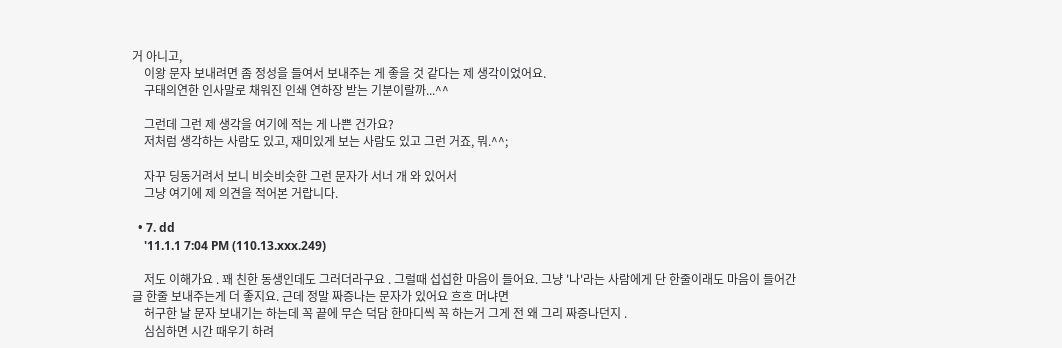거 아니고,
    이왕 문자 보내려면 좀 정성을 들여서 보내주는 게 좋을 것 같다는 제 생각이었어요.
    구태의연한 인사말로 채워진 인쇄 연하장 받는 기분이랄까...^^

    그런데 그런 제 생각을 여기에 적는 게 나쁜 건가요?
    저처럼 생각하는 사람도 있고, 재미있게 보는 사람도 있고 그런 거죠, 뭐.^^;

    자꾸 딩동거려서 보니 비슷비슷한 그런 문자가 서너 개 와 있어서
    그냥 여기에 제 의견을 적어본 거랍니다.

  • 7. dd
    '11.1.1 7:04 PM (110.13.xxx.249)

    저도 이해가요 . 꽤 친한 동생인데도 그러더라구요 . 그럴때 섭섭한 마음이 들어요. 그냥 '나'라는 사람에게 단 한줄이래도 마음이 들어간 글 한줄 보내주는게 더 좋지요. 근데 정말 짜증나는 문자가 있어요 흐흐 머냐면
    허구한 날 문자 보내기는 하는데 꼭 끝에 무슨 덕담 한마디씩 꼭 하는거 그게 전 왜 그리 짜증나던지 .
    심심하면 시간 때우기 하려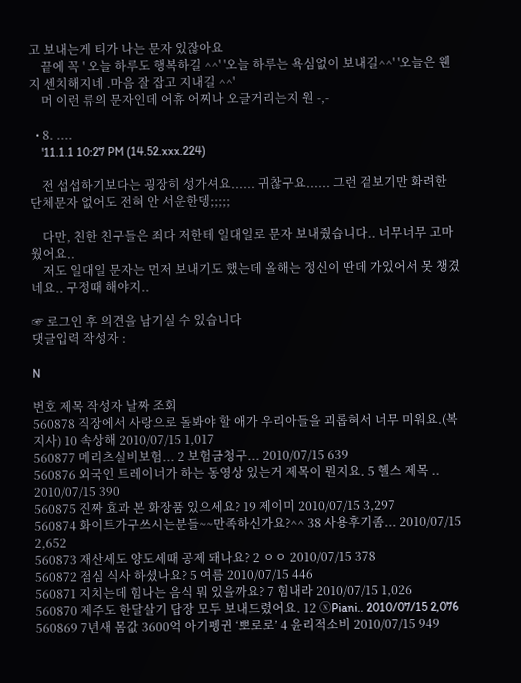고 보내는게 티가 나는 문자 있잖아요
    끝에 꼭 ' 오늘 하루도 행복하길 ^^' '오늘 하루는 욕심없이 보내길^^' '오늘은 웬지 센치해지네 .마음 잘 잡고 지내길 ^^'
    머 이런 류의 문자인데 어휴 어찌나 오글거리는지 원 -,-

  • 8. ....
    '11.1.1 10:27 PM (14.52.xxx.224)

    전 섭섭하기보다는 굉장히 성가셔요...... 귀찮구요...... 그런 겉보기만 화려한 단체문자 없어도 전혀 안 서운한뎅;;;;;

    다만, 친한 친구들은 죄다 저한테 일대일로 문자 보내줬습니다.. 너무너무 고마웠어요..
    저도 일대일 문자는 먼저 보내기도 했는데 올해는 정신이 딴데 가있어서 못 챙겼네요.. 구정때 해야지..

☞ 로그인 후 의견을 남기실 수 있습니다
댓글입력 작성자 :

N

번호 제목 작성자 날짜 조회
560878 직장에서 사랑으로 돌봐야 할 애가 우리아들을 괴롭혀서 너무 미워요.(복지사) 10 속상해 2010/07/15 1,017
560877 메리츠실비보험... 2 보험금청구... 2010/07/15 639
560876 외국인 트레이너가 하는 동영상 있는거 제목이 뭔지요. 5 헬스 제목 .. 2010/07/15 390
560875 진짜 효과 본 화장품 있으세요? 19 제이미 2010/07/15 3,297
560874 화이트가구쓰시는분들~~만족하신가요?^^ 38 사용후기좀... 2010/07/15 2,652
560873 재산세도 양도세때 공제 돼나요? 2 ㅇㅇ 2010/07/15 378
560872 점심 식사 하셨나요? 5 여름 2010/07/15 446
560871 지치는데 힘나는 음식 뭐 있을까요? 7 힘내라 2010/07/15 1,026
560870 제주도 한달살기 답장 모두 보내드렸어요. 12 ⓧPiani.. 2010/07/15 2,076
560869 7년새 몸값 3600억 아기펭귄 ‘뽀로로’ 4 윤리적소비 2010/07/15 949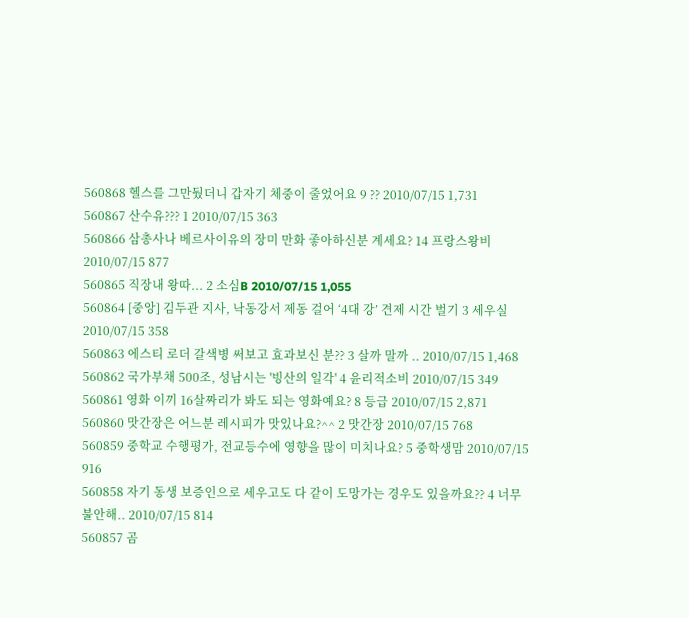560868 헬스를 그만뒀더니 갑자기 체중이 줄었어요 9 ?? 2010/07/15 1,731
560867 산수유??? 1 2010/07/15 363
560866 삼총사나 베르사이유의 장미 만화 좋아하신분 계세요? 14 프랑스왕비 2010/07/15 877
560865 직장내 왕따... 2 소심B 2010/07/15 1,055
560864 [중앙] 김두관 지사, 낙동강서 제동 걸어 ‘4대 강’ 견제 시간 벌기 3 세우실 2010/07/15 358
560863 에스티 로더 갈색병 써보고 효과보신 분?? 3 살까 말까 .. 2010/07/15 1,468
560862 국가부채 500조, 성남시는 '빙산의 일각' 4 윤리적소비 2010/07/15 349
560861 영화 이끼 16살짜리가 봐도 되는 영화예요? 8 등급 2010/07/15 2,871
560860 맛간장은 어느분 레시피가 맛있나요?^^ 2 맛간장 2010/07/15 768
560859 중학교 수행평가, 전교등수에 영향을 많이 미치나요? 5 중학생맘 2010/07/15 916
560858 자기 동생 보증인으로 세우고도 다 같이 도망가는 경우도 있을까요?? 4 너무 불안해.. 2010/07/15 814
560857 곰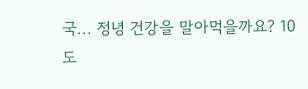국... 정녕 건강을 말아먹을까요? 10 도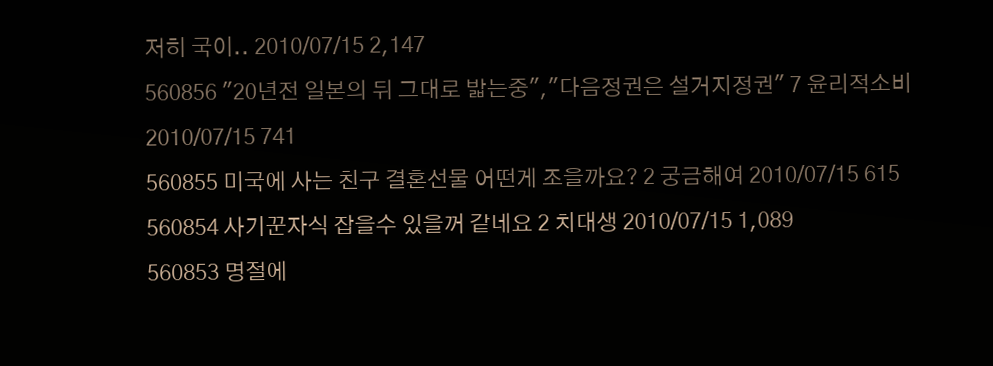저히 국이.. 2010/07/15 2,147
560856 "20년전 일본의 뒤 그대로 밟는중","다음정권은 설거지정권" 7 윤리적소비 2010/07/15 741
560855 미국에 사는 친구 결혼선물 어떤게 조을까요? 2 궁금해여 2010/07/15 615
560854 사기꾼자식 잡을수 있을꺼 같네요 2 치대생 2010/07/15 1,089
560853 명절에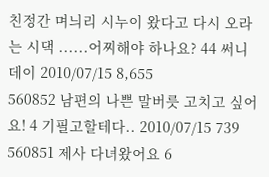친정간 며늬리 시누이 왔다고 다시 오라는 시댁 ......어찌해야 하나요? 44 써니데이 2010/07/15 8,655
560852 남편의 나쁜 말버릇 고치고 싶어요! 4 기필고할테다.. 2010/07/15 739
560851 제사 다녀왔어요 6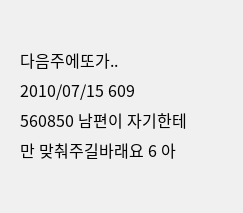다음주에또가.. 2010/07/15 609
560850 남편이 자기한테만 맞춰주길바래요 6 아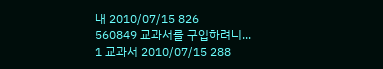내 2010/07/15 826
560849 교과서를 구입하려니... 1 교과서 2010/07/15 288